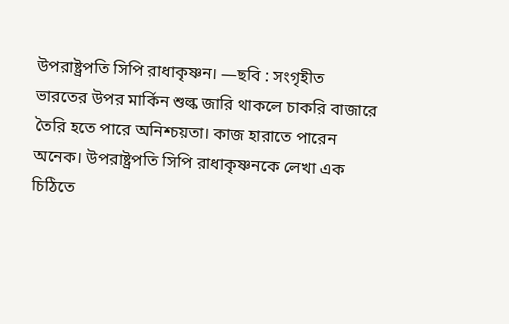উপরাষ্ট্রপতি সিপি রাধাকৃষ্ণন। —ছবি : সংগৃহীত
ভারতের উপর মার্কিন শুল্ক জারি থাকলে চাকরি বাজারে তৈরি হতে পারে অনিশ্চয়তা। কাজ হারাতে পারেন অনেক। উপরাষ্ট্রপতি সিপি রাধাকৃষ্ণনকে লেখা এক চিঠিতে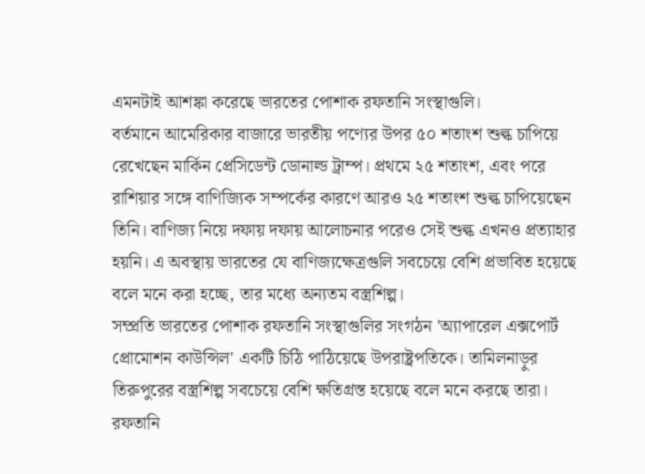এমনটাই আশঙ্কা করেছে ভারতের পোশাক রফতানি সংস্থাগুলি।
বর্তমানে আমেরিকার বাজারে ভারতীয় পণ্যের উপর ৫০ শতাংশ শুল্ক চাপিয়ে রেখেছেন মার্কিন প্রেসিডেন্ট ডোনাল্ড ট্রাম্প। প্রথমে ২৫ শতাংশ, এবং পরে রাশিয়ার সঙ্গে বাণিজ্যিক সম্পর্কের কারণে আরও ২৫ শতাংশ শুল্ক চাপিয়েছেন তিনি। বাণিজ্য নিয়ে দফায় দফায় আলোচনার পরেও সেই শুল্ক এখনও প্রত্যাহার হয়নি। এ অবস্থায় ভারতের যে বাণিজ্যক্ষেত্রগুলি সবচেয়ে বেশি প্রভাবিত হয়েছে বলে মনে করা হচ্ছে, তার মধ্যে অন্যতম বস্ত্রশিল্প।
সম্প্রতি ভারতের পোশাক রফতানি সংস্থাগুলির সংগঠন 'অ্যাপারেল এক্সপোর্ট প্রোমোশন কাউন্সিল' একটি চিঠি পাঠিয়েছে উপরাষ্ট্রপতিকে। তামিলনাড়ুর তিরুপুরের বস্ত্রশিল্প সবচেয়ে বেশি ক্ষতিগ্রস্ত হয়েছে বলে মনে করছে তারা। রফতানি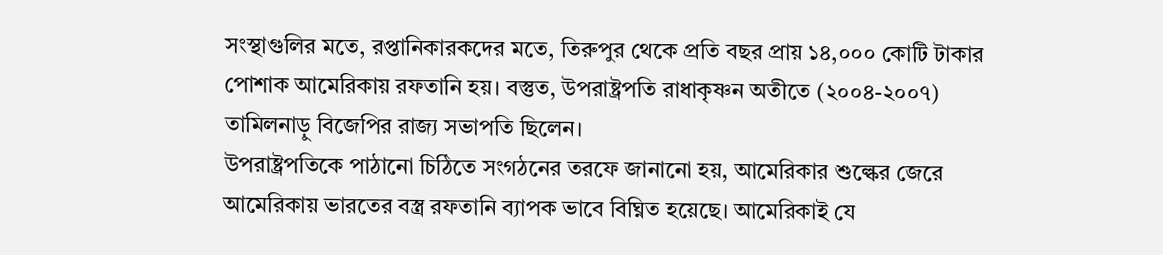সংস্থাগুলির মতে, রপ্তানিকারকদের মতে, তিরুপুর থেকে প্রতি বছর প্রায় ১৪,০০০ কোটি টাকার পোশাক আমেরিকায় রফতানি হয়। বস্তুত, উপরাষ্ট্রপতি রাধাকৃষ্ণন অতীতে (২০০৪-২০০৭) তামিলনাড়ু বিজেপির রাজ্য সভাপতি ছিলেন।
উপরাষ্ট্রপতিকে পাঠানো চিঠিতে সংগঠনের তরফে জানানো হয়, আমেরিকার শুল্কের জেরে আমেরিকায় ভারতের বস্ত্র রফতানি ব্যাপক ভাবে বিঘ্নিত হয়েছে। আমেরিকাই যে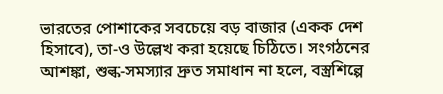ভারতের পোশাকের সবচেয়ে বড় বাজার (একক দেশ হিসাবে), তা-ও উল্লেখ করা হয়েছে চিঠিতে। সংগঠনের আশঙ্কা, শুল্ক-সমস্যার দ্রুত সমাধান না হলে, বস্ত্রশিল্পে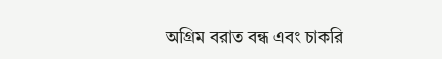অগ্রিম বরাত বন্ধ এবং চাকরি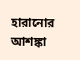হারানোর আশঙ্কা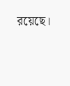রয়েছে।